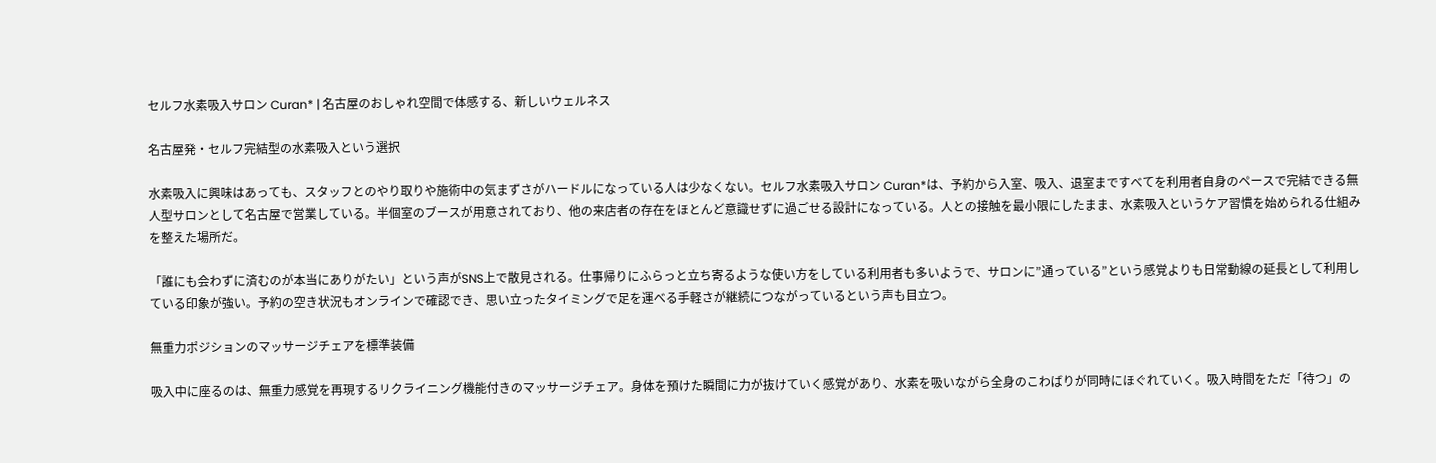セルフ水素吸入サロン Curan* | 名古屋のおしゃれ空間で体感する、新しいウェルネス

名古屋発・セルフ完結型の水素吸入という選択

水素吸入に興味はあっても、スタッフとのやり取りや施術中の気まずさがハードルになっている人は少なくない。セルフ水素吸入サロン Curan*は、予約から入室、吸入、退室まですべてを利用者自身のペースで完結できる無人型サロンとして名古屋で営業している。半個室のブースが用意されており、他の来店者の存在をほとんど意識せずに過ごせる設計になっている。人との接触を最小限にしたまま、水素吸入というケア習慣を始められる仕組みを整えた場所だ。

「誰にも会わずに済むのが本当にありがたい」という声がSNS上で散見される。仕事帰りにふらっと立ち寄るような使い方をしている利用者も多いようで、サロンに”通っている”という感覚よりも日常動線の延長として利用している印象が強い。予約の空き状況もオンラインで確認でき、思い立ったタイミングで足を運べる手軽さが継続につながっているという声も目立つ。

無重力ポジションのマッサージチェアを標準装備

吸入中に座るのは、無重力感覚を再現するリクライニング機能付きのマッサージチェア。身体を預けた瞬間に力が抜けていく感覚があり、水素を吸いながら全身のこわばりが同時にほぐれていく。吸入時間をただ「待つ」の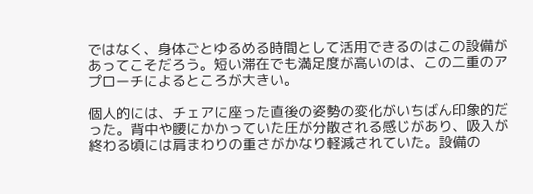ではなく、身体ごとゆるめる時間として活用できるのはこの設備があってこそだろう。短い滞在でも満足度が高いのは、この二重のアプローチによるところが大きい。

個人的には、チェアに座った直後の姿勢の変化がいちばん印象的だった。背中や腰にかかっていた圧が分散される感じがあり、吸入が終わる頃には肩まわりの重さがかなり軽減されていた。設備の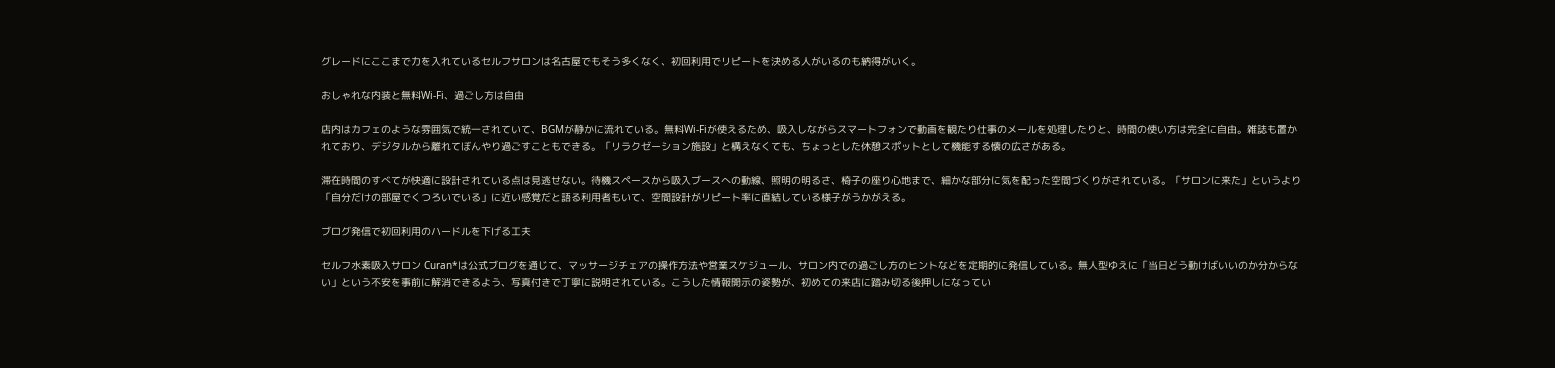グレードにここまで力を入れているセルフサロンは名古屋でもそう多くなく、初回利用でリピートを決める人がいるのも納得がいく。

おしゃれな内装と無料Wi-Fi、過ごし方は自由

店内はカフェのような雰囲気で統一されていて、BGMが静かに流れている。無料Wi-Fiが使えるため、吸入しながらスマートフォンで動画を観たり仕事のメールを処理したりと、時間の使い方は完全に自由。雑誌も置かれており、デジタルから離れてぼんやり過ごすこともできる。「リラクゼーション施設」と構えなくても、ちょっとした休憩スポットとして機能する懐の広さがある。

滞在時間のすべてが快適に設計されている点は見逃せない。待機スペースから吸入ブースへの動線、照明の明るさ、椅子の座り心地まで、細かな部分に気を配った空間づくりがされている。「サロンに来た」というより「自分だけの部屋でくつろいでいる」に近い感覚だと語る利用者もいて、空間設計がリピート率に直結している様子がうかがえる。

ブログ発信で初回利用のハードルを下げる工夫

セルフ水素吸入サロン Curan*は公式ブログを通じて、マッサージチェアの操作方法や営業スケジュール、サロン内での過ごし方のヒントなどを定期的に発信している。無人型ゆえに「当日どう動けばいいのか分からない」という不安を事前に解消できるよう、写真付きで丁寧に説明されている。こうした情報開示の姿勢が、初めての来店に踏み切る後押しになってい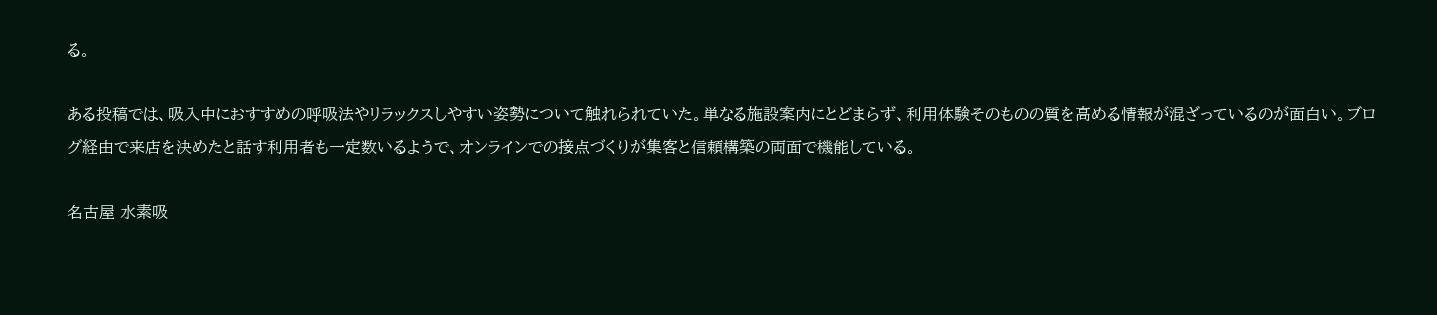る。

ある投稿では、吸入中におすすめの呼吸法やリラックスしやすい姿勢について触れられていた。単なる施設案内にとどまらず、利用体験そのものの質を高める情報が混ざっているのが面白い。ブログ経由で来店を決めたと話す利用者も一定数いるようで、オンラインでの接点づくりが集客と信頼構築の両面で機能している。

名古屋 水素吸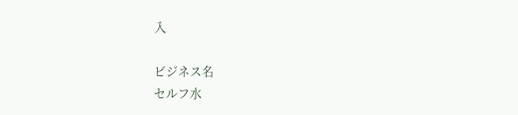入

ビジネス名
セルフ水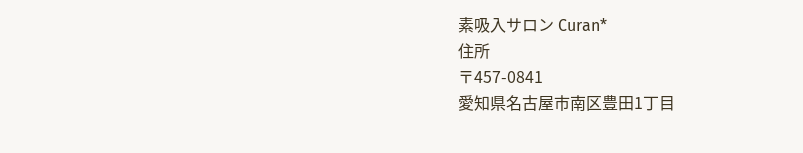素吸入サロン Curan*
住所
〒457-0841
愛知県名古屋市南区豊田1丁目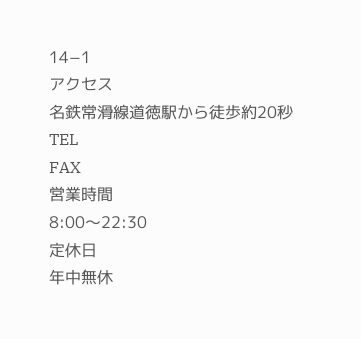14−1
アクセス
名鉄常滑線道徳駅から徒歩約20秒
TEL
FAX
営業時間
8:00〜22:30
定休日
年中無休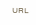URL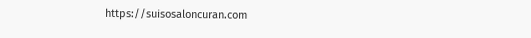https://suisosaloncuran.com